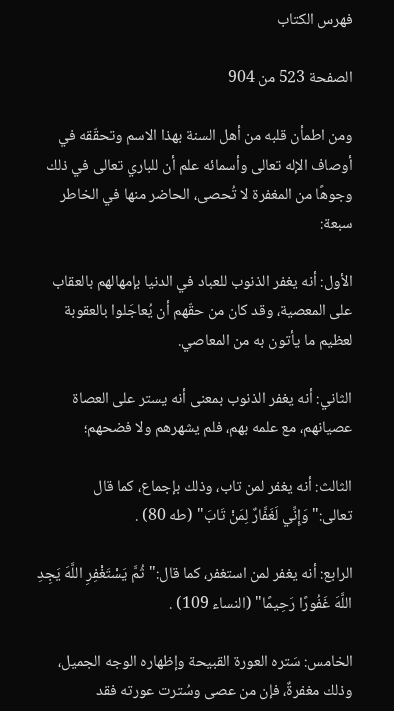فهرس الكتاب

الصفحة 523 من 904

ومن اطمأن قلبه من أهل السنة بهذا الاسم وتحقّقه في أوصاف الإله تعالى وأسمائه علم أن للباري تعالى في ذلك وجوهًا من المغفرة لا تُحصى، الحاضر منها في الخاطر سبعة:

الأول: أنه يغفر الذنوب للعباد في الدنيا بإمهالهم بالعقاب على المعصية، وقد كان من حقّهم أن يُعاجَلوا بالعقوبة لعظيم ما يأتون به من المعاصي.

الثاني: أنه يغفر الذنوب بمعنى أنه يستر على العصاة عصيانهم، مع علمه بهم، فلم يشهرهم ولا فضحهم؛

الثالث: أنه يغفر لمن تاب، وذلك بإجماع، كما قال تعالى:"وَإِنِّي لَغَفَّارٌ لِمَنْ تَابَ" (طه 80) .

الرابع: أنه يغفر لمن استغفر، كما قال:"ثُمَّ يَسْتَغْفِرِ اللَّهَ يَجِدِ اللَّهَ غَفُورًا رَحِيمًا" (النساء 109) .

الخامس: سَتره العورة القبيحة وإظهاره الوجه الجميل، وذلك مغفرةٌ، فإن من عصى وسُترت عورته فقد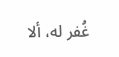غُفر له، ألا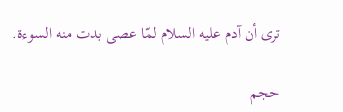ترى أن آدم عليه السلام لمّا عصى بدت منه السوءة.

حجم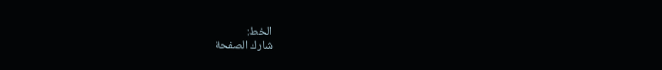الخط:
شارك الصفحة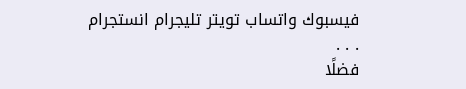فيسبوك واتساب تويتر تليجرام انستجرام
. . .
فضلًا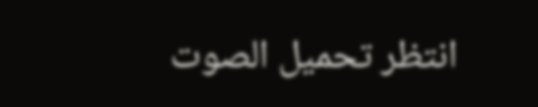انتظر تحميل الصوت